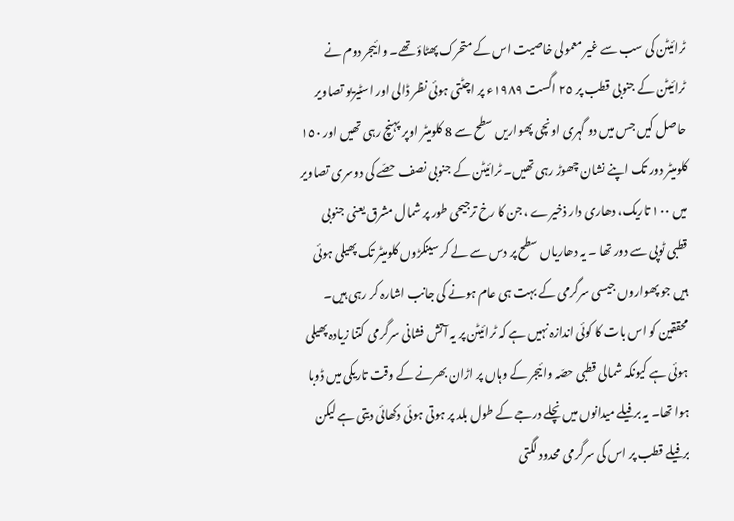ٹرائیٹن کی سب سے غیر معمولی خاصیت اس کے متحرک پھٹاؤ تھے۔ وائیجر دوم نے ٹرائیٹن کے جنوبی قطب پر ٢٥ اگست ١٩٨٩ء پر اچٹتی ہوئی نظر ڈالی اور اسٹیریو تصاویر حاصل کیں جس میں دو گہری اونچی پھواریں سطح سے 8 کلومیٹر اوپر پہنچ رہی تھیں اور ١٥٠ کلومیٹر دور تک اپنے نشان چھوڑ رہی تھیں۔ ٹرائیٹن کے جنوبی نصف حصّے کی دوسری تصاویر میں ١٠٠ تاریک، دھاری دار ذخیرے ، جن کا رخ ترجیحی طور پر شمال مشرق یعنی جنوبی قطبی ٹوپی سے دور تھا ۔ یہ دھاریاں سطح پر دس سے لے کر سینکڑوں کلومیٹر تک پھیلی ہوئی ہیں جو پھواروں جیسی سرگرمی کے بہت ہی عام ہونے کی جانب اشارہ کر رہی ہیں۔ محققین کو اس بات کا کوئی اندازہ نہیں ہے کہ ٹرائیٹن پر یہ آتش فشانی سرگرمی کتنا زیادہ پھیلی ہوئی ہے کیونکہ شمالی قطبی حصّہ وائیجر کے وہاں پر اڑان بھرنے کے وقت تاریکی میں ڈوبا ہوا تھا۔ یہ برفیلے میدانوں میں نچلے درجے کے طول بلد پر ہوتی ہوئی دکھائی دیتی ہے لیکن برفیلے قطب پر اس کی سرگرمی محدود لگتی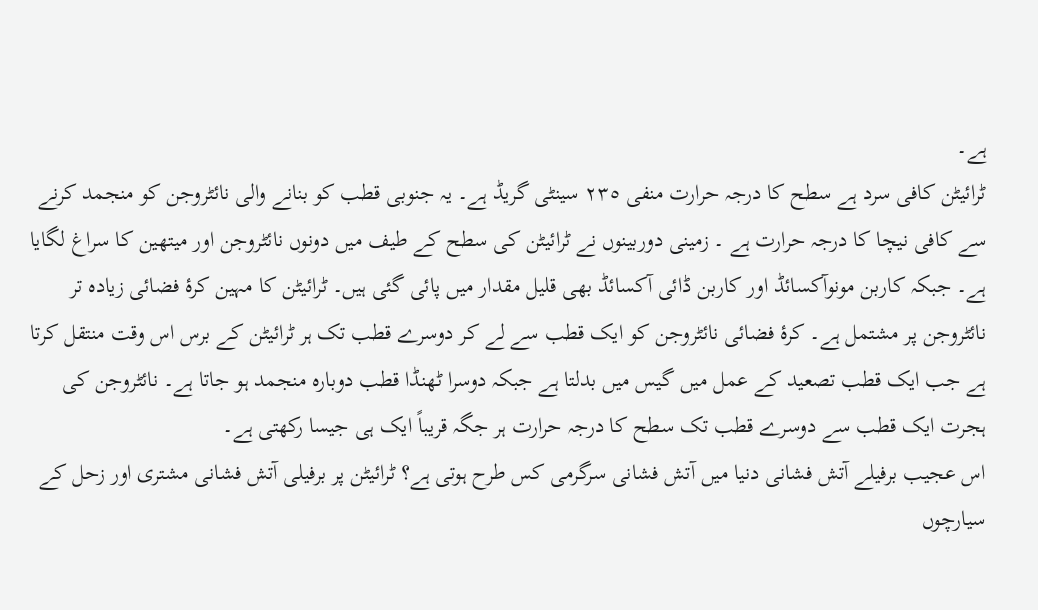ہے۔
ٹرائیٹن کافی سرد ہے سطح کا درجہ حرارت منفی ٢٣٥ سینٹی گریڈ ہے۔ یہ جنوبی قطب کو بنانے والی نائٹروجن کو منجمد کرنے سے کافی نیچا کا درجہ حرارت ہے ۔ زمینی دوربینوں نے ٹرائیٹن کی سطح کے طیف میں دونوں نائٹروجن اور میتھین کا سراغ لگایا ہے۔ جبکہ کاربن مونوآکسائڈ اور کاربن ڈائی آکسائڈ بھی قلیل مقدار میں پائی گئی ہیں۔ ٹرائیٹن کا مہین کرۂ فضائی زیادہ تر نائٹروجن پر مشتمل ہے۔ کرۂ فضائی نائٹروجن کو ایک قطب سے لے کر دوسرے قطب تک ہر ٹرائیٹن کے برس اس وقت منتقل کرتا ہے جب ایک قطب تصعید کے عمل میں گیس میں بدلتا ہے جبکہ دوسرا ٹھنڈا قطب دوبارہ منجمد ہو جاتا ہے۔ نائٹروجن کی ہجرت ایک قطب سے دوسرے قطب تک سطح کا درجہ حرارت ہر جگہ قریباً ایک ہی جیسا رکھتی ہے۔
اس عجیب برفیلے آتش فشانی دنیا میں آتش فشانی سرگرمی کس طرح ہوتی ہے؟ ٹرائیٹن پر برفیلی آتش فشانی مشتری اور زحل کے سیارچوں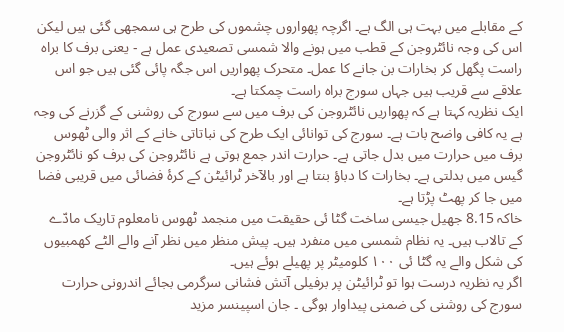کے مقابلے میں بہت ہی الگ ہے۔ اگرچہ پھواروں چشموں کی طرح ہی سمجھی گئی ہیں لیکن اس کی وجہ نائٹروجن کے قطب میں ہونے والا شمسی تصعیدی عمل ہے - یعنی برف کا براہ راست پگھل کر بخارات بن جانے کا عمل۔ متحرک پھواریں اس جگہ پائی گئی ہیں جو اس علاقے سے قریب ہیں جہاں سورج براہ راست چمکتا ہے۔
ایک نظریہ کہتا ہے کہ پھواریں نائٹروجن کی برف میں سے سورج کی روشنی کے گزرنے کی وجہ ہے یہ کافی واضح بات ہے۔ سورج کی توانائی ایک طرح کی نباتاتی خانے کے اثر والی ٹھوس برف میں حرارت میں بدل جاتی ہے۔ حرارت اندر جمع ہوتی ہے نائٹروجن کی برف کو نائٹروجن گیس میں بدلتی ہے۔ بخارات کا دباؤ بنتا ہے اور بالآخر ٹرائیٹن کے کرۂ فضائی میں قریبی فضا میں جا کر پھٹ پڑتا ہے۔
خاکہ 8.15 جھیل جیسی ساخت گٹا ئی حقیقت میں منجمد ٹھوس نامعلوم تاریک مادّے کے تالاب ہیں۔ یہ نظام شمسی میں منفرد ہیں۔ پیش منظر میں نظر آنے والے الٹے کھمبیوں کی شکل والے یہ گٹا ئی ١٠٠ کلومیٹر پر پھیلے ہوئے ہیں۔
اگر یہ نظریہ درست ہوا تو ٹرائیٹن پر برفیلی آتش فشانی سرگرمی بجائے اندرونی حرارت سورج کی روشنی کی ضمنی پیداوار ہوگی ۔ جان اسپینسر مزید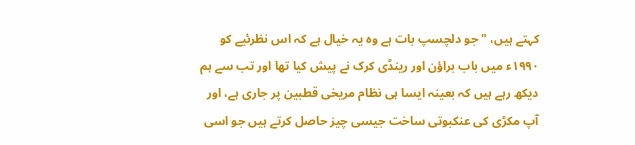کہتے ہیں، " جو دلچسپ بات ہے وہ یہ خیال ہے کہ اس نظرئیے کو ١٩٩٠ء میں باب براؤن اور رینڈی کرک نے پیش کیا تھا اور تب سے ہم دیکھ رہے ہیں کہ بعینہ ایسا ہی نظام مریخی قطبین پر جاری ہے، اور آپ مکڑی کی عنکبوتی ساخت جیسی چیز حاصل کرتے ہیں جو اسی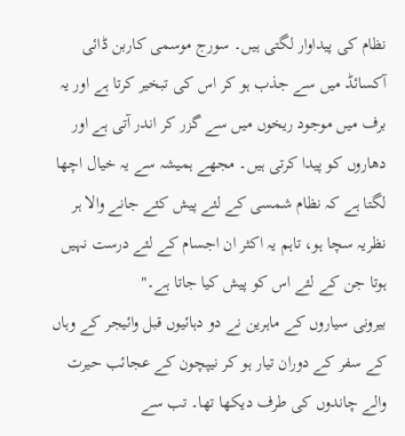نظام کی پیداوار لگتی ہیں۔ سورج موسمی کاربن ڈائی آکسائڈ میں سے جذب ہو کر اس کی تبخیر کرتا ہے اور یہ برف میں موجود ریخوں میں سے گزر کر اندر آتی ہے اور دھاروں کو پیدا کرتی ہیں۔ مجھے ہمیشہ سے یہ خیال اچھا لگتا ہے کہ نظام شمسی کے لئے پیش کئے جانے والا ہر نظریہ سچا ہو، تاہم یہ اکثر ان اجسام کے لئے درست نہیں ہوتا جن کے لئے اس کو پیش کیا جاتا ہے۔"
بیرونی سیاروں کے ماہرین نے دو دہائیوں قبل وائیجر کے وہاں کے سفر کے دوران تیار ہو کر نیپچون کے عجائب حیرت والے چاندوں کی طرف دیکھا تھا۔ تب سے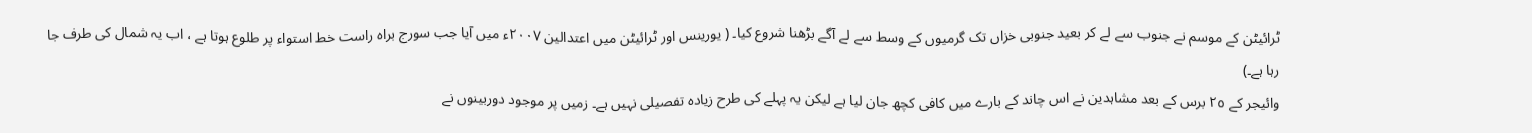ٹرائیٹن کے موسم نے جنوب سے لے کر بعید جنوبی خزاں تک گرمیوں کے وسط سے لے آگے بڑھنا شروع کیا۔ ( یورینس اور ٹرائیٹن میں اعتدالین ٢٠٠٧ء میں آیا جب سورج براہ راست خط استواء پر طلوع ہوتا ہے ، اب یہ شمال کی طرف جا رہا ہے۔)
وائیجر کے ٢٥ برس کے بعد مشاہدین نے اس چاند کے بارے میں کافی کچھ جان لیا ہے لیکن یہ پہلے کی طرح زیادہ تفصیلی نہیں ہے۔ زمیں پر موجود دوربینوں نے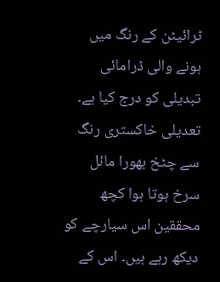ٹرائیٹن کے رنگ میں ہونے والی ڈرامائی تبدیلی کو درج کیا ہے۔ تعدیلی خاکستری رنگ سے چٹخ بھورا مائل سرخ ہوتا ہوا کچھ محققین اس سیارچے کو دیکھ رہے ہیں۔ اس کے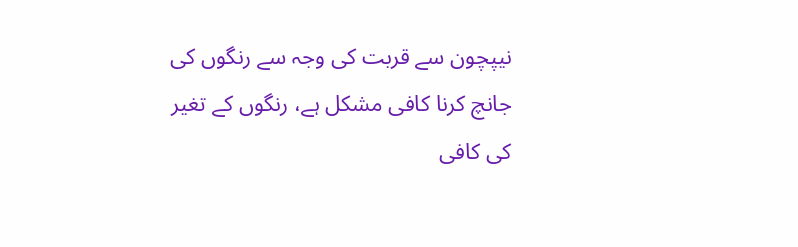نیپچون سے قربت کی وجہ سے رنگوں کی جانچ کرنا کافی مشکل ہے، رنگوں کے تغیر کی کافی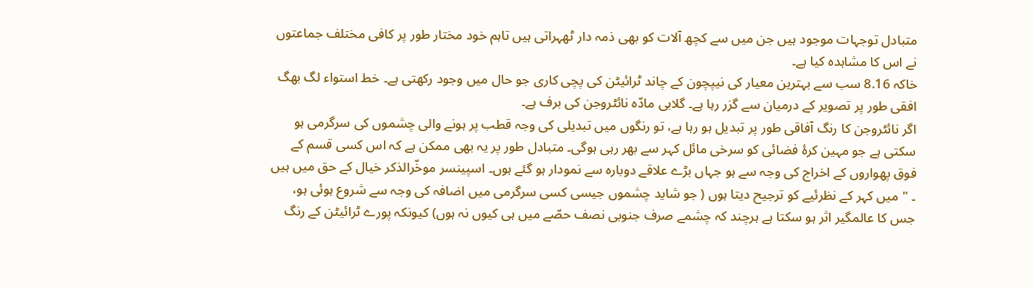متبادل توجہات موجود ہیں جن میں سے کچھ آلات کو بھی ذمہ دار ٹھہراتی ہیں تاہم خود مختار طور پر کافی مختلف جماعتوں نے اس کا مشاہدہ کیا ہے۔
خاکہ 8.16 سب سے بہترین معیار کی نیپچون کے چاند ٹرائیٹن کی پچی کاری جو حال میں وجود رکھتی ہے۔ خط استواء لگ بھگ افقی طور پر تصویر کے درمیان سے گزر رہا ہے۔ گلابی مادّہ نائٹروجن کی برف ہے۔
اگر نائٹروجن کا رنگ آفاقی طور پر تبدیل ہو رہا ہے، تو رنگوں میں تبدیلی کی وجہ قطب پر ہونے والی چشموں کی سرگرمی ہو سکتی ہے جو مہین کرۂ فضائی کو سرخی مائل کہر سے بھر رہی ہوگی۔ متبادل طور پر یہ بھی ممکن ہے کہ اس کسی قسم کے فوق پھواروں کے اخراج کی وجہ سے ہو جہاں بڑے علاقے دوبارہ سے نمودار ہو گئے ہوں۔ اسپینسر موخّرالذکر خیال کے حق میں ہیں ۔ "میں کہر کے نظرئیے کو ترجیح دیتا ہوں ( جو شاید چشموں جیسی کسی سرگرمی میں اضافہ کی وجہ سے شروع ہوئی ہو، جس کا عالمگیر اثر ہو سکتا ہے ہرچند کہ چشمے صرف جنوبی نصف حصّے میں ہی کیوں نہ ہوں) کیونکہ پورے ٹرائیٹن کے رنگ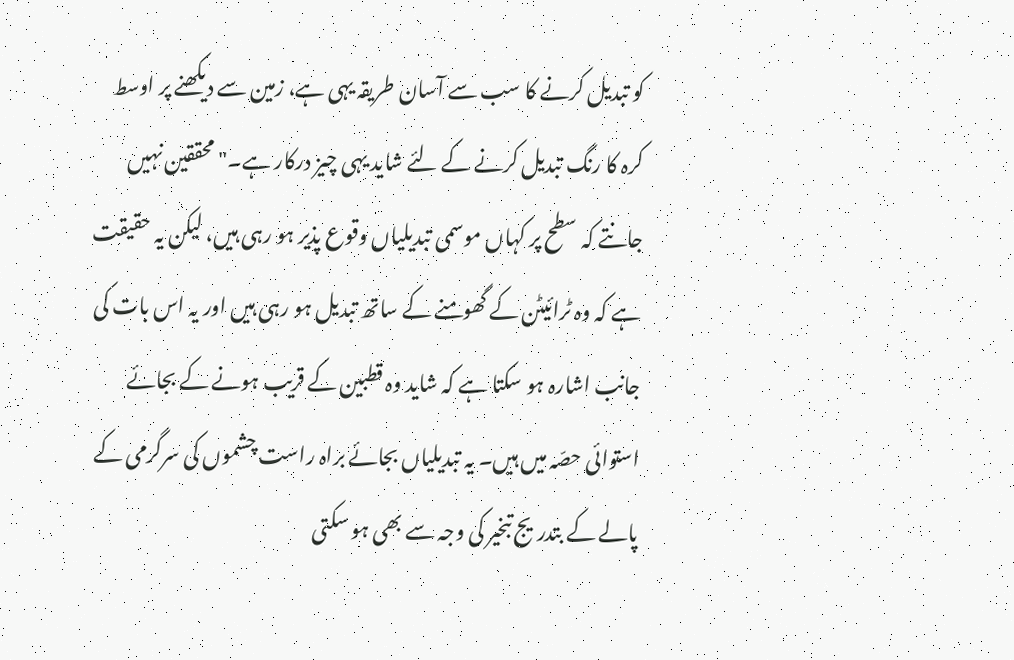کو تبدیل کرنے کا سب سے آسان طریقہ یہی ہے، زمین سے دیکھنے پر اوسط کرہ کا رنگ تبدیل کرنے کے لئے شاید یہی چیز درکار ہے۔" محققین نہیں جانتے کہ سطح پر کہاں موسمی تبدیلیاں وقوع پذیر ہو رہی ہیں، لیکن یہ حقیقت ہے کہ وہ ٹرائیٹن کے گھومنے کے ساتھ تبدیل ہو رہی ہیں اور یہ اس بات کی جانب اشارہ ہو سکتا ہے کہ شاید وہ قطبین کے قریب ہونے کے بجائے استوائی حصّہ میں ہیں۔ یہ تبدیلیاں بجائے براہ راست چشموں کی سرگرمی کے پالے کے بتدریج تبخیر کی وجہ سے بھی ہو سکتی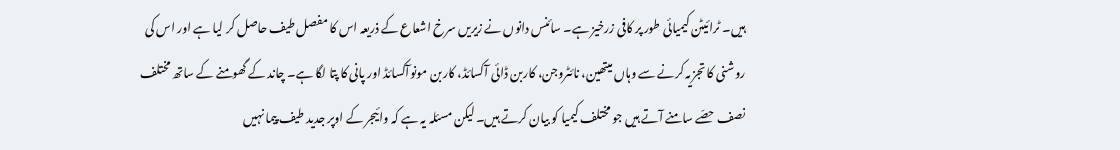ہیں۔ ٹرائیٹن کیمیائی طور پر کافی زرخیز ہے۔ سائنس دانوں نے زیریں سرخ اشعاع کے ذریعہ اس کا مفصل طیف حاصل کر لیا ہے اور اس کی روشنی کا تجزیہ کرنے سے وہاں میتھین، نائٹروجن، کاربن ڈائی آکسائڈ، کاربن مونوآکسائڈ اور پانی کا پتا لگا ہے۔ چاند کے گھومنے کے ساتھ مختلف نصف حصّے سامنے آتے ہیں جو مختلف کیمیا کو بیان کرتے ہیں۔ لیکن مسئلہ یہ ہے کہ وائیجر کے اوپر جدید طیف پیما نہیں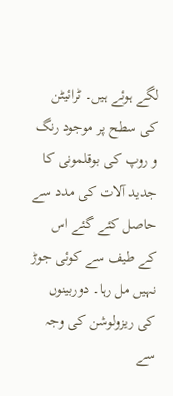لگے ہوئے ہیں۔ ٹرائیٹن کی سطح پر موجود رنگ و روپ کی بوقلمونی کا جدید آلات کی مدد سے حاصل کئے گئے اس کے طیف سے کوئی جوڑ نہیں مل رہا۔ دوربینوں کی ریزولوشن کی وجہ سے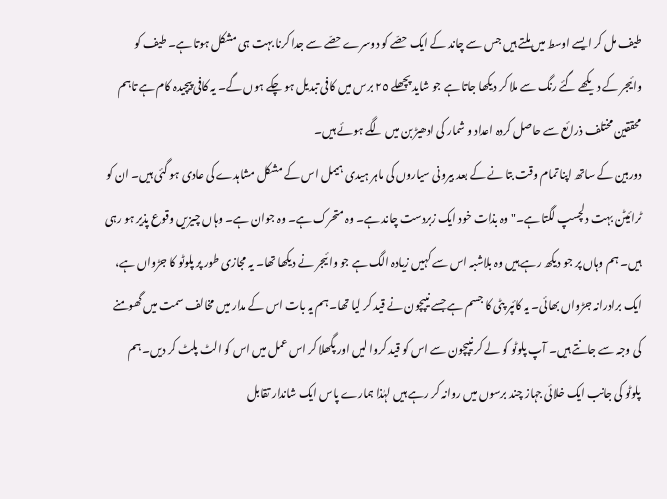طیف مل کر ایسے اوسط میں ملتے ہیں جس سے چاند کے ایک حصّے کو دوسرے حصّے سے جدا کرنا بہت ہی مشکل ہوتا ہے۔ طیف کو وائیجر کے دیکھے گئے رنگ سے ملا کر دیکھا جاتا ہے جو شاید پچھلے ٢٥ برس میں کافی تبدیل ہو چکے ہوں گے۔ یہ کافی پیچیدہ کام ہے تاہم محققین مختلف ذرائع سے حاصل کردہ اعداد و شمار کی ادھیڑ بن میں لگے ہوئے ہیں۔
دوربین کے ساتھ اپنا تمام وقت بتا نے کے بعد بیرونی سیاروں کی ماہر ہیدی ہیمل اس کے مشکل مشاہدے کی عادی ہو گئی ہیں۔ ان کو ٹرائیٹن بہت دلچسپ لگتا ہے۔" وہ بذات خود ایک زبردست چاند ہے۔ وہ متحرک ہے۔ وہ جوان ہے۔ وہاں چیزیں وقوع پذیر ہو رہی ہیں۔ ہم وہاں پر جو دیکھ رہے ہیں وہ بلاشبہ اس سے کہیں زیادہ الگ ہے جو وائیجر نے دیکھا تھا۔ یہ مجازی طور پر پلوٹو کا جڑواں ہے، ایک برادرانہ جڑواں بھائی۔ یہ کائپر پٹی کا جسم ہے جسے نیپچون نے قید کر لیا تھا۔ ہم یہ بات اس کے مدار میں مخالف سمت میں گھومنے کی وجہ سے جانتے ہیں۔ آپ پلوٹو کو لے کر نیپچون سے اس کو قید کروا لیں اور پگھلا کر اس عمل میں اس کو الٹ پلٹ کر دیں۔ ہم پلوٹو کی جانب ایک خلائی جہاز چند برسوں میں روانہ کر رہے ہیں لہٰذا ہمارے پاس ایک شاندار تقابل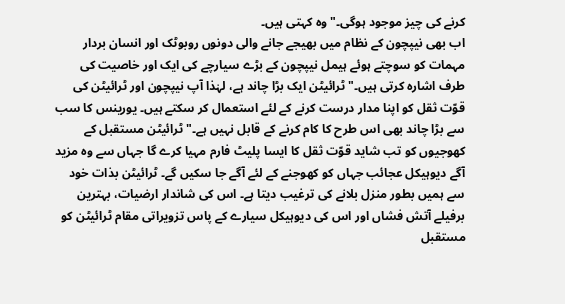کرنے کی چیز موجود ہوگی۔" وہ کہتی ہیں۔
اب بھی نیپچون کے نظام میں بھیجے جانے والی دونوں روبوٹک اور انسان بردار مہمات کو سوچتے ہوئے ہیمل نیپچون کے بڑے سیارچے کی ایک اور خاصیت کی طرف اشارہ کرتی ہیں۔" ٹرائیٹن ایک بڑا چاند ہے، لہٰذا آپ نیپچون اور ٹرائیٹن کی قوّت ثقل کو اپنا مدار درست کرنے کے لئے استعمال کر سکتے ہیں۔ یورینس کا سب سے بڑا چاند بھی اس طرح کا کام کرنے کے قابل نہیں ہے۔" ٹرائیٹن مستقبل کے کھوجیوں کو تب شاید قوّت ثقل کا ایسا پلیٹ فارم مہیا کرے گا جہاں سے وہ مزید آگے دیوہیکل عجائب جہاں کو کھوجنے کے لئے آگے جا سکیں گے۔ ٹرائیٹن بذات خود سے ہمیں بطور منزل بلانے کی ترغیب دیتا ہے۔ اس کی شاندار ارضیات، بہترین برفیلے آتش فشاں اور اس کی دیوہیکل سیارے کے پاس تزویراتی مقام ٹرائیٹن کو مستقبل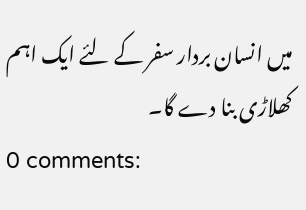میں انسان بردار سفر کے لئے ایک اہم کھلاڑی بنا دے گا۔
0 comments: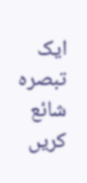ایک تبصرہ شائع کریں